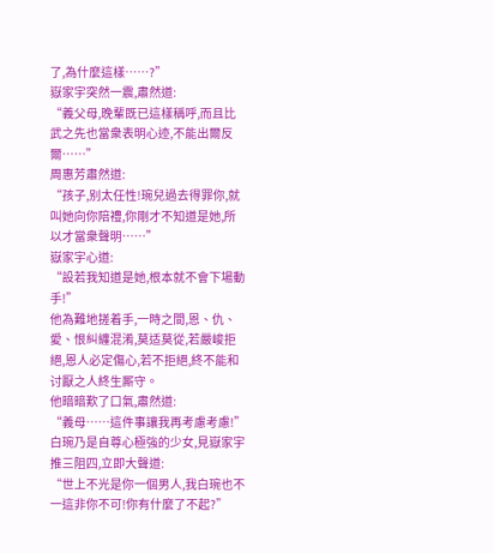了,為什麼這樣……?”
嶽家宇突然一震,肅然道:
“義父母,晚輩既已這樣稱呼,而且比武之先也當衆表明心迹,不能出爾反爾……”
周惠芳肅然道:
“孩子,别太任性!琬兒過去得罪你,就叫她向你陪禮,你剛才不知道是她,所以才當衆聲明……”
嶽家宇心道:
“設若我知道是她,根本就不會下場動手!”
他為難地搓着手,一時之間,恩、仇、愛、恨糾纏混淆,莫适莫從,若嚴峻拒絕,恩人必定傷心,若不拒絕,終不能和讨厭之人終生厮守。
他暗暗歎了口氣,肅然道:
“義母……這件事讓我再考慮考慮!”
白琬乃是自尊心極強的少女,見嶽家宇推三阻四,立即大聲道:
“世上不光是你一個男人,我白琬也不一這非你不可!你有什麼了不起?”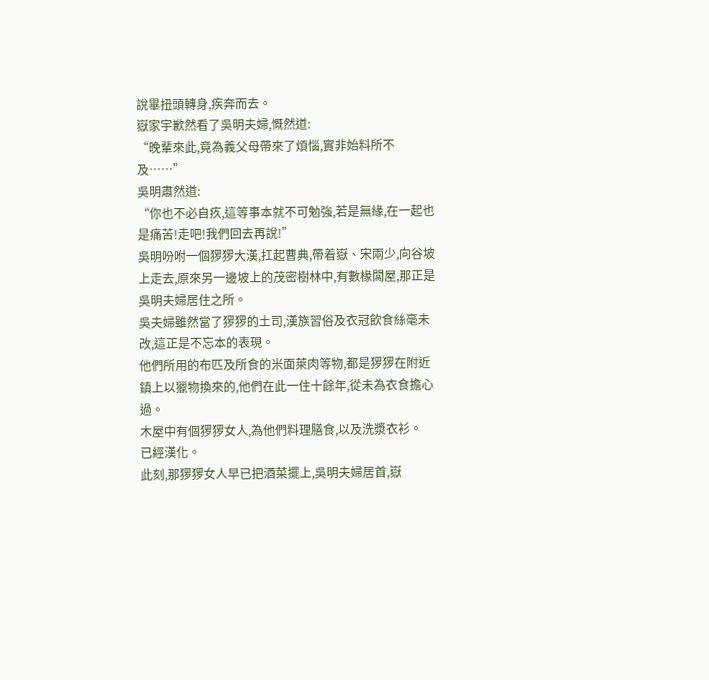說畢扭頭轉身,疾奔而去。
嶽家宇歉然看了吳明夫婦,慨然道:
“晚輩來此,竟為義父母帶來了煩惱,實非始料所不及……”
吳明肅然道:
“你也不必自疚,這等事本就不可勉強,若是無緣,在一起也是痛苦!走吧!我們回去再說!”
吳明吩咐一個猡猡大漢,扛起曹典,帶着嶽、宋兩少,向谷坡上走去,原來另一邊坡上的茂密樹林中,有數椽闆屋,那正是吳明夫婦居住之所。
吳夫婦雖然當了猡猡的土司,漢族習俗及衣冠飲食絲毫未改,這正是不忘本的表現。
他們所用的布匹及所食的米面萊肉等物,都是猡猡在附近鎮上以獵物換來的,他們在此一住十餘年,從未為衣食擔心過。
木屋中有個猡猡女人,為他們料理膳食,以及洗漿衣衫。
已經漢化。
此刻,那猡猡女人早已把酒菜擺上,吳明夫婦居首,嶽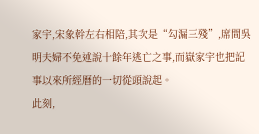家宇,宋象幹左右相陪,其次是“勾漏三殘”,席間吳明夫婦不免述說十餘年逃亡之事,而嶽家宇也把記事以來所經曆的一切從頭說起。
此刻,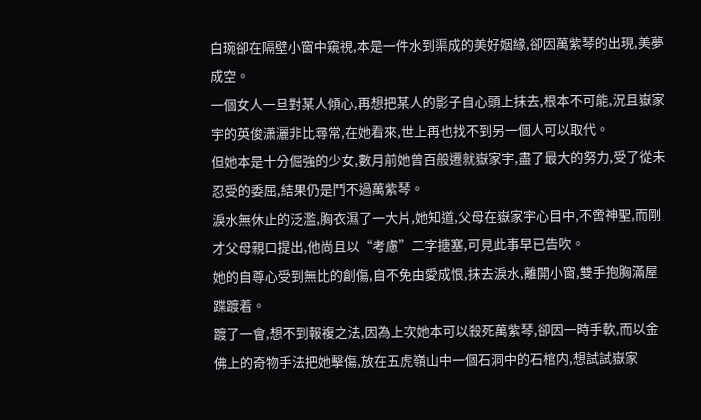白琬卻在隔壁小窗中窺視,本是一件水到渠成的美好姻緣,卻因萬紫琴的出現,美夢成空。
一個女人一旦對某人傾心,再想把某人的影子自心頭上抹去,根本不可能,況且嶽家宇的英俊潇灑非比尋常,在她看來,世上再也找不到另一個人可以取代。
但她本是十分倔強的少女,數月前她曾百般遷就嶽家宇,盡了最大的努力,受了從未忍受的委屈,結果仍是鬥不過萬紫琴。
淚水無休止的泛濫,胸衣濕了一大片,她知道,父母在嶽家宇心目中,不啻神聖,而剛才父母親口提出,他尚且以“考慮”二字搪塞,可見此事早已告吹。
她的自尊心受到無比的創傷,自不免由愛成恨,抹去淚水,離開小窗,雙手抱胸滿屋蹀踱着。
踱了一會,想不到報複之法,因為上次她本可以殺死萬紫琴,卻因一時手軟,而以金佛上的奇物手法把她擊傷,放在五虎嶺山中一個石洞中的石棺内,想試試嶽家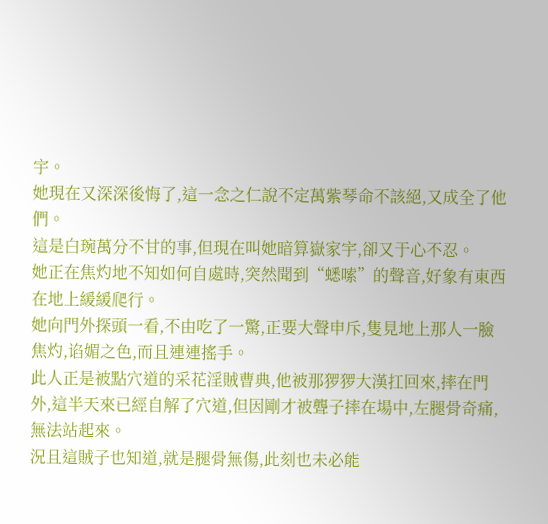宇。
她現在又深深後悔了,這一念之仁說不定萬紫琴命不該絕,又成全了他們。
這是白琬萬分不甘的事,但現在叫她暗算嶽家宇,卻又于心不忍。
她正在焦灼地不知如何自處時,突然聞到“蟋嗦”的聲音,好象有東西在地上緩緩爬行。
她向門外探頭一看,不由吃了一驚,正要大聲申斥,隻見地上那人一臉焦灼,谄媚之色,而且連連搖手。
此人正是被點穴道的采花淫賊曹典,他被那猡猡大漢扛回來,摔在門外,這半天來已經自解了穴道,但因剛才被聾子摔在場中,左腿骨奇痛,無法站起來。
況且這賊子也知道,就是腿骨無傷,此刻也未必能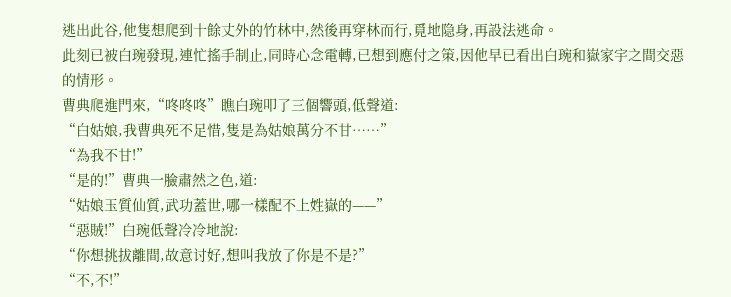逃出此谷,他隻想爬到十餘丈外的竹林中,然後再穿林而行,覓地隐身,再設法逃命。
此刻已被白琬發現,連忙搖手制止,同時心念電轉,已想到應付之策,因他早已看出白琬和嶽家宇之間交惡的情形。
曹典爬進門來,“咚咚咚”瞧白琬叩了三個響頭,低聲道:
“白姑娘,我曹典死不足惜,隻是為姑娘萬分不甘……”
“為我不甘!”
“是的!”曹典一臉肅然之色,道:
“姑娘玉質仙質,武功蓋世,哪一樣配不上姓嶽的——”
“惡賊!”白琬低聲冷冷地說:
“你想挑拔離間,故意讨好,想叫我放了你是不是?”
“不,不!”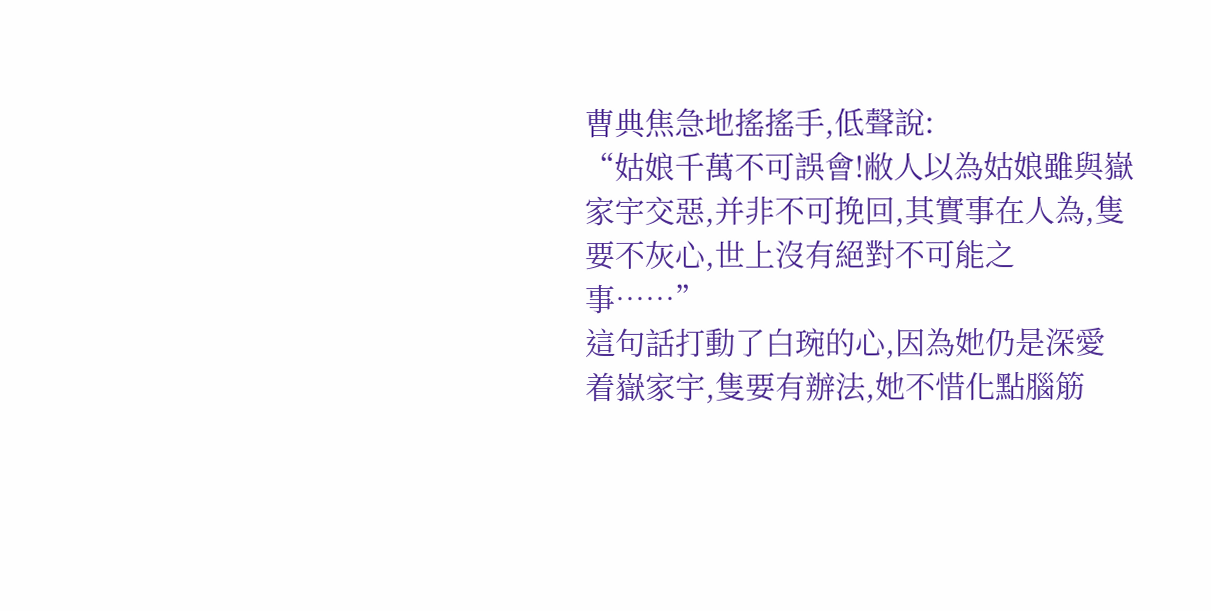曹典焦急地搖搖手,低聲說:
“姑娘千萬不可誤會!敝人以為姑娘雖與嶽家宇交惡,并非不可挽回,其實事在人為,隻要不灰心,世上沒有絕對不可能之事……”
這句話打動了白琬的心,因為她仍是深愛着嶽家宇,隻要有辦法,她不惜化點腦筋